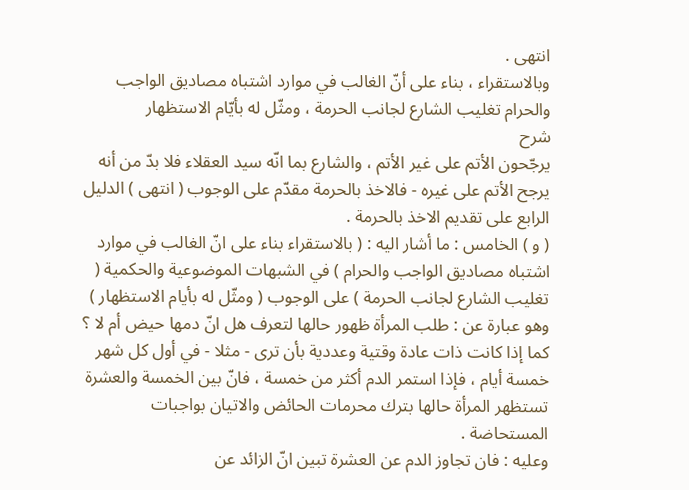انتهى .
وبالاستقراء ، بناء على أنّ الغالب في موارد اشتباه مصاديق الواجب والحرام تغليب الشارع لجانب الحرمة ، ومثّل له بأيّام الاستظهار
شرح
يرجّحون الأتم على غير الأتم ، والشارع بما انّه سيد العقلاء فلا بدّ من أنه يرجح الأتم على غيره - فالاخذ بالحرمة مقدّم على الوجوب ( انتهى ) الدليل الرابع على تقديم الاخذ بالحرمة .
( و ) الخامس : ما أشار اليه : ( بالاستقراء بناء على انّ الغالب في موارد اشتباه مصاديق الواجب والحرام ) في الشبهات الموضوعية والحكمية ( تغليب الشارع لجانب الحرمة ) على الوجوب ( ومثّل له بأيام الاستظهار ) وهو عبارة عن : طلب المرأة ظهور حالها لتعرف هل انّ دمها حيض أم لا ؟ كما إذا كانت ذات عادة وقتية وعددية بأن ترى - مثلا - في أول كل شهر خمسة أيام ، فإذا استمر الدم أكثر من خمسة ، فانّ بين الخمسة والعشرة تستظهر المرأة حالها بترك محرمات الحائض والاتيان بواجبات المستحاضة .
وعليه : فان تجاوز الدم عن العشرة تبين انّ الزائد عن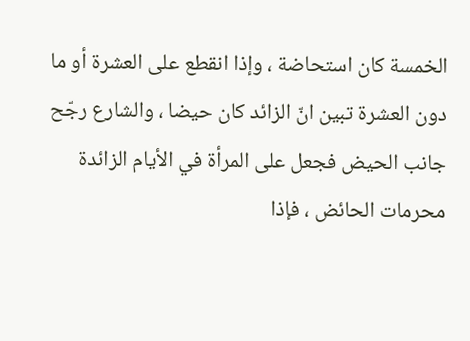الخمسة كان استحاضة ، وإذا انقطع على العشرة أو ما دون العشرة تبين انّ الزائد كان حيضا ، والشارع رجّح جانب الحيض فجعل على المرأة في الأيام الزائدة محرمات الحائض ، فإذا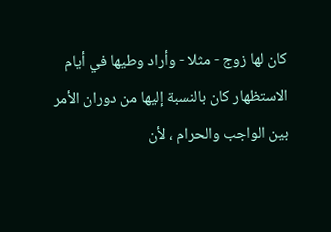كان لها زوج - مثلا - وأراد وطيها في أيام الاستظهار كان بالنسبة إليها من دوران الأمر بين الواجب والحرام ، لأن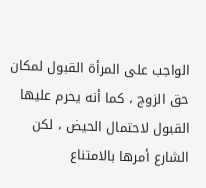الواجب على المرأة القبول لمكان حق الزوج ، كما أنه يحرم عليها القبول لاحتمال الحيض ، لكن الشارع أمرها بالامتناع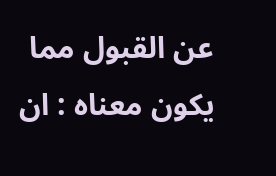عن القبول مما يكون معناه : ان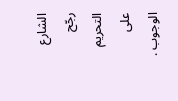الشارع رجّح التحريم على الوجوب .